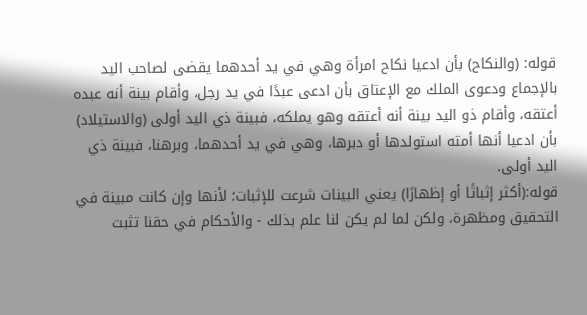قوله: (والنكاح) بأن ادعيا نكاح امرأة وهي في يد أحدهما يقضى لصاحب اليد بالإجماع ودعوى الملك مع الإعتاق بأن ادعى عبدًا في يد رجل، وأقام بينة أنه عبده أعتقه، وأقام ذو اليد بينة أنه أعتقه وهو يملكه، فبينة ذي اليد أولى (والاستيلاد) بأن ادعيا أنها أمته استولدها أو دبرها، وهي في يد أحدهما، وبرهنا، فبينة ذي اليد أولى.
قوله:(أكثر إثباتًا أو إظهارًا) يعني البينات شرعت للإثبات؛ لأنها وإن كانت مبينة في التحقيق ومظهرة، ولكن لما لم يكن لنا علم بذلك - والأحكام في حقنا تثبت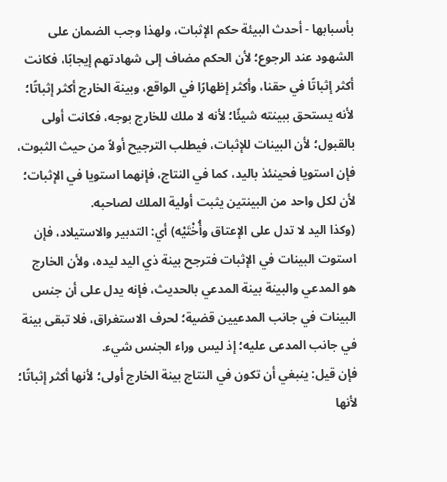بأسبابها - أحدث البيئة حكم الإثبات، ولهذا وجب الضمان على الشهود عند الرجوع؛ لأن الحكم مضاف إلى شهادتهم إيجابًا، فكانت أكثر إثباتًا في حقنا، وأكثر إظهارًا في الواقع، وبينة الخارج أكثر إثباتًا؛ لأنه يستحق ببينته شيئًا؛ لأنه لا ملك للخارج بوجه، فكانت أولى بالقبول؛ لأن البينات للإثبات، فيطلب الترجيح أولاً من حيث الثبوت، فإن استويا فحينئذ باليد، كما في النتاج، فإنهما استويا في الإثبات؛ لأن لكل واحد من البينتين يثبت أولية الملك لصاحبه.
(وكذا اليد لا تدل على الإعتاق وأُخْتَيْه) أي: التدبير والاستيلاد، فإن استوت البينات في الإثبات فترجح بينة ذي اليد ليده، ولأن الخارج هو المدعي والبينة بينة المدعي بالحديث، فإنه يدل على أن جنس البينات في جانب المدعيين قضية؛ لحرف الاستغراق، فلا تبقى بينة في جانب المدعى عليه؛ إذ ليس وراء الجنس شيء.
فإن قيل: ينبغي أن تكون في النتاج بينة الخارج أولى؛ لأنها أكثر إثباتًا؛ لأنها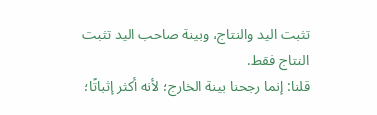تثبت اليد والنتاج، وبينة صاحب اليد تثبت النتاج فقط.
قلنا: إنما رجحنا بينة الخارج؛ لأنه أكثر إثباتًا؛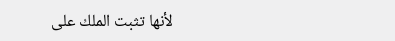لأنها تثبت الملك على